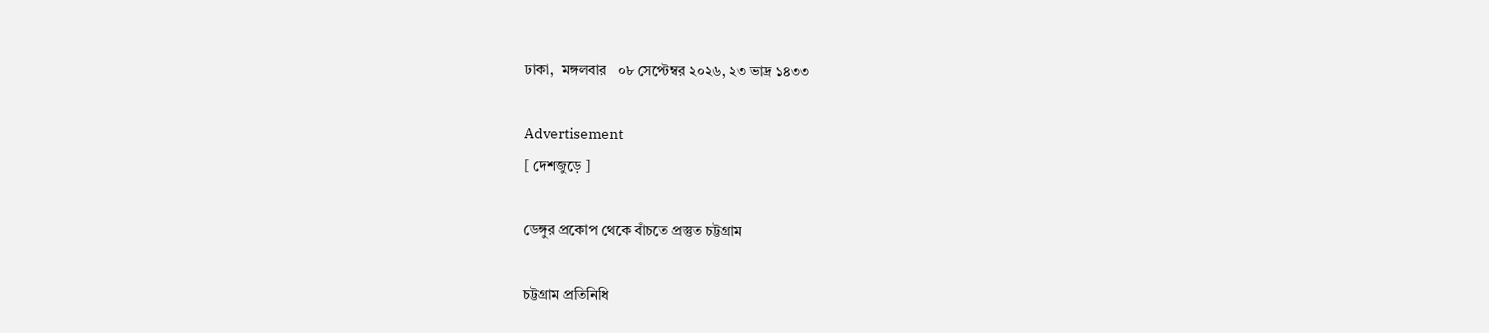ঢাকা,  মঙ্গলবার   ০৮ সেপ্টেম্বর ২০২৬, ২৩ ভাদ্র ১৪৩৩

Advertisement
[ দেশজুড়ে ]

ডেঙ্গুর প্রকোপ থেকে বাঁচতে প্রস্তুত চট্টগ্রাম

চট্টগ্রাম প্রতিনিধি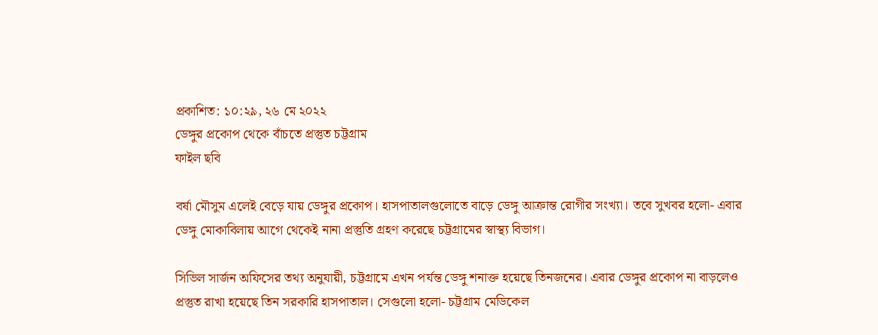প্রকাশিত: ১০:২৯, ২৬ মে ২০২২
ডেঙ্গুর প্রকোপ থেকে বাঁচতে প্রস্তুত চট্টগ্রাম
ফাইল ছবি

বর্ষা মৌসুম এলেই বেড়ে যায় ডেঙ্গুর প্রকোপ। হাসপাতালগুলোতে বাড়ে ডেঙ্গু আক্রান্ত রোগীর সংখ্যা। তবে সুখবর হলো- এবার ডেঙ্গু মোকাবিলায় আগে থেকেই নানা প্রস্তুতি গ্রহণ করেছে চট্টগ্রামের স্বাস্থ্য বিভাগ।

সিভিল সার্জন অফিসের তথ্য অনুযায়ী, চট্টগ্রামে এখন পর্যন্ত ডেঙ্গু শনাক্ত হয়েছে তিনজনের। এবার ডেঙ্গুর প্রকোপ না বাড়লেও প্রস্তুত রাখা হয়েছে তিন সরকারি হাসপাতাল। সেগুলো হলো- চট্টগ্রাম মেডিকেল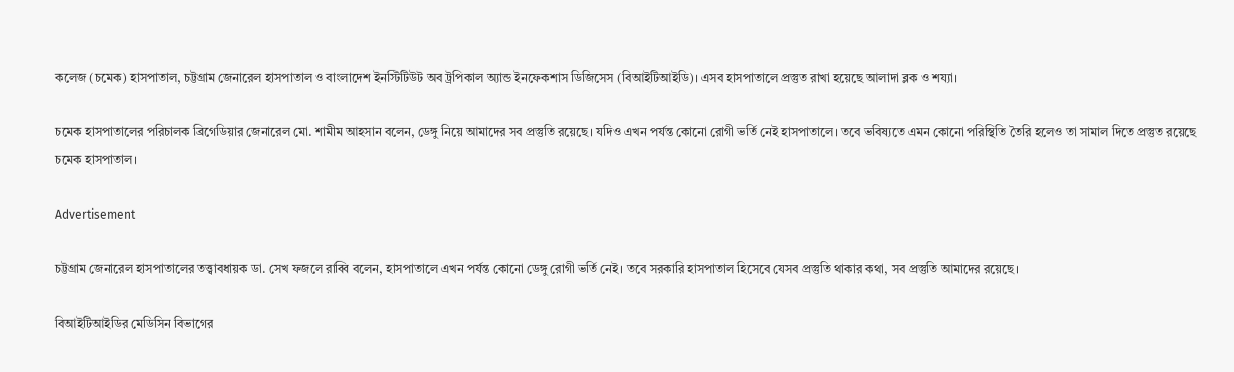কলেজ (চমেক) হাসপাতাল, চট্টগ্রাম জেনারেল হাসপাতাল ও বাংলাদেশ ইনস্টিটিউট অব ট্রপিকাল অ্যান্ড ইনফেকশাস ডিজিসেস (বিআইটিআইডি)। এসব হাসপাতালে প্রস্তুত রাখা হয়েছে আলাদা ব্লক ও শয্যা।

চমেক হাসপাতালের পরিচালক ব্রিগেডিয়ার জেনারেল মো. শামীম আহসান বলেন, ডেঙ্গু নিয়ে আমাদের সব প্রস্তুতি রয়েছে। যদিও এখন পর্যন্ত কোনো রোগী ভর্তি নেই হাসপাতালে। তবে ভবিষ্যতে এমন কোনো পরিস্থিতি তৈরি হলেও তা সামাল দিতে প্রস্তুত রয়েছে চমেক হাসপাতাল।

Advertisement

চট্টগ্রাম জেনারেল হাসপাতালের তত্ত্বাবধায়ক ডা. সেখ ফজলে রাব্বি বলেন, হাসপাতালে এখন পর্যন্ত কোনো ডেঙ্গু রোগী ভর্তি নেই। তবে সরকারি হাসপাতাল হিসেবে যেসব প্রস্তুতি থাকার কথা, সব প্রস্তুতি আমাদের রয়েছে।

বিআইটিআইডির মেডিসিন বিভাগের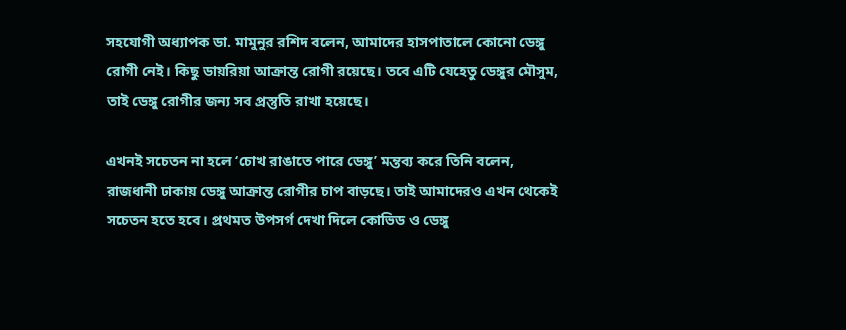সহযোগী অধ্যাপক ডা. মামুনুর রশিদ বলেন, আমাদের হাসপাতালে কোনো ডেঙ্গু রোগী নেই। কিছু ডায়রিয়া আক্রান্ত রোগী রয়েছে। তবে এটি যেহেতু ডেঙ্গুর মৌসুম, তাই ডেঙ্গু রোগীর জন্য সব প্রস্তুতি রাখা হয়েছে।

এখনই সচেতন না হলে ‘চোখ রাঙাতে পারে ডেঙ্গু’ মন্তব্য করে তিনি বলেন, রাজধানী ঢাকায় ডেঙ্গু আক্রান্ত রোগীর চাপ বাড়ছে। তাই আমাদেরও এখন থেকেই সচেতন হতে হবে। প্রথমত উপসর্গ দেখা দিলে কোভিড ও ডেঙ্গু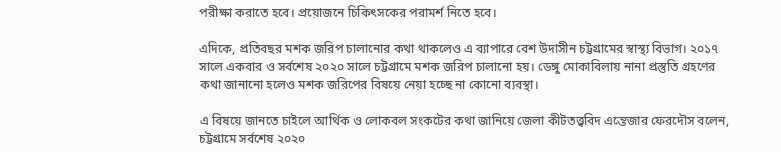পরীক্ষা করাতে হবে। প্রয়োজনে চিকিৎসকের পরামর্শ নিতে হবে।

এদিকে, প্রতিবছর মশক জরিপ চালানোর কথা থাকলেও এ ব্যাপারে বেশ উদাসীন চট্টগ্রামের স্বাস্থ্য বিভাগ। ২০১৭ সালে একবার ও সর্বশেষ ২০২০ সালে চট্টগ্রামে মশক জরিপ চালানো হয়। ডেঙ্গু মোকাবিলায় নানা প্রস্তুতি গ্রহণের কথা জানানো হলেও মশক জরিপের বিষয়ে নেয়া হচ্ছে না কোনো ব্যবস্থা।

এ বিষয়ে জানতে চাইলে আর্থিক ও লোকবল সংকটের কথা জানিয়ে জেলা কীটতত্ত্ববিদ এন্তেজার ফেরদৌস বলেন, চট্টগ্রামে সর্বশেষ ২০২০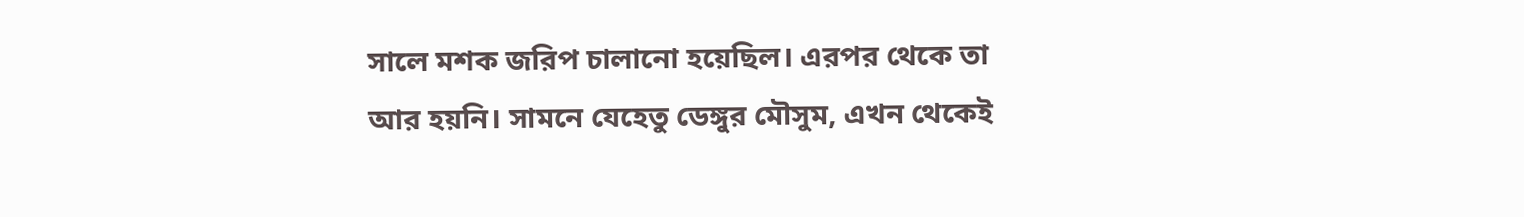সালে মশক জরিপ চালানো হয়েছিল। এরপর থেকে তা আর হয়নি। সামনে যেহেতু ডেঙ্গুর মৌসুম, এখন থেকেই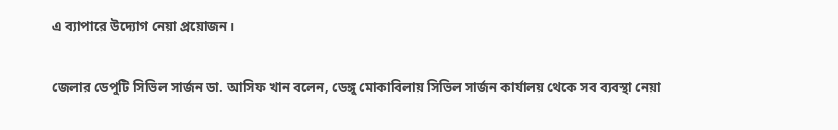এ ব্যাপারে উদ্যোগ নেয়া প্রয়োজন।

জেলার ডেপুটি সিভিল সার্জন ডা. আসিফ খান বলেন, ডেঙ্গু মোকাবিলায় সিভিল সার্জন কার্যালয় থেকে সব ব্যবস্থা নেয়া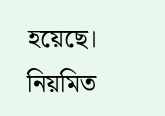হয়েছে। নিয়মিত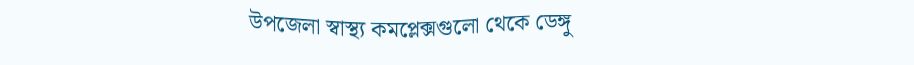উপজেলা স্বাস্থ্য কমপ্লেক্সগুলো থেকে ডেঙ্গু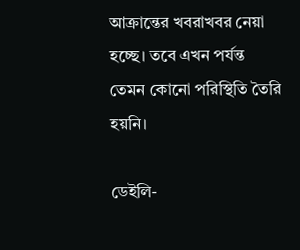আক্রান্তের খবরাখবর নেয়া হচ্ছে। তবে এখন পর্যন্ত তেমন কোনো পরিস্থিতি তৈরি হয়নি।

ডেইলি-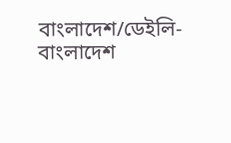বাংলাদেশ/ডেইলি-বাংলাদেশ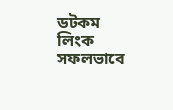ডটকম
লিংক সফলভাবে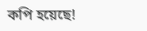কপি হয়েছে!